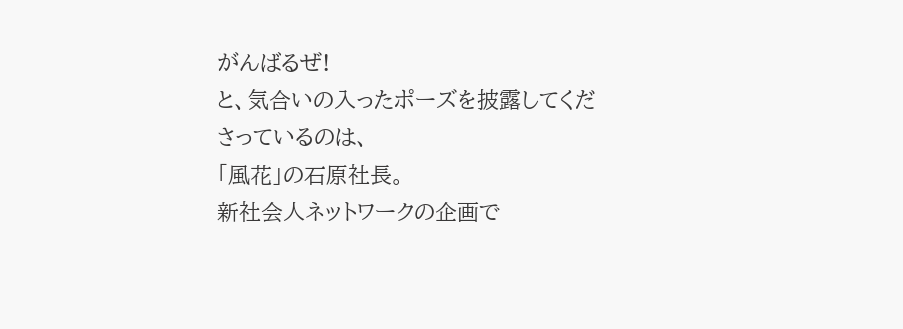がんばるぜ!
と、気合いの入ったポーズを披露してくださっているのは、
「風花」の石原社長。
新社会人ネットワークの企画で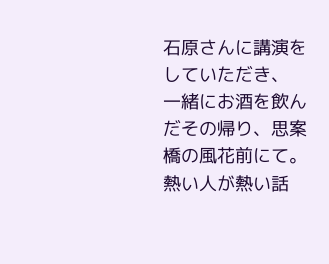石原さんに講演をしていただき、
一緒にお酒を飲んだその帰り、思案橋の風花前にて。
熱い人が熱い話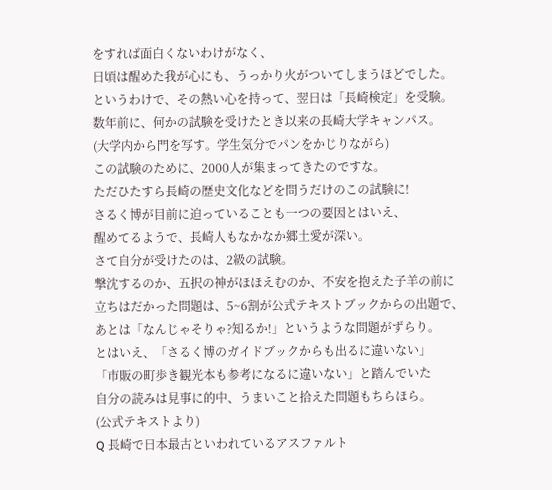をすれば面白くないわけがなく、
日頃は醒めた我が心にも、うっかり火がついてしまうほどでした。
というわけで、その熱い心を持って、翌日は「長崎検定」を受験。
数年前に、何かの試験を受けたとき以来の長崎大学キャンパス。
(大学内から門を写す。学生気分でパンをかじりながら)
この試験のために、2000人が集まってきたのですな。
ただひたすら長崎の歴史文化などを問うだけのこの試験に!
さるく博が目前に迫っていることも一つの要因とはいえ、
醒めてるようで、長崎人もなかなか郷土愛が深い。
さて自分が受けたのは、2級の試験。
撃沈するのか、五択の神がほほえむのか、不安を抱えた子羊の前に
立ちはだかった問題は、5~6割が公式テキストブックからの出題で、
あとは「なんじゃそりゃ?知るか!」というような問題がずらり。
とはいえ、「さるく博のガイドブックからも出るに違いない」
「市販の町歩き観光本も参考になるに違いない」と踏んでいた
自分の読みは見事に的中、うまいこと拾えた問題もちらほら。
(公式テキストより)
Q 長崎で日本最古といわれているアスファルト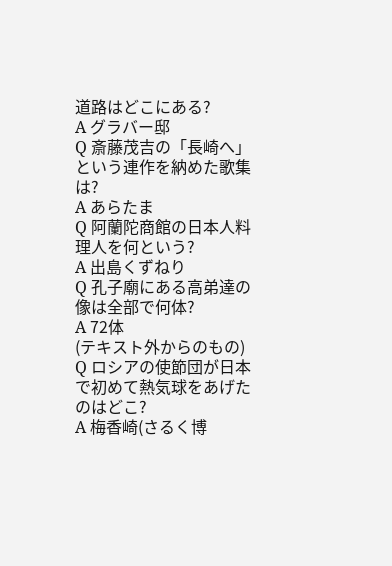道路はどこにある?
A グラバー邸
Q 斎藤茂吉の「長崎へ」という連作を納めた歌集は?
A あらたま
Q 阿蘭陀商館の日本人料理人を何という?
A 出島くずねり
Q 孔子廟にある高弟達の像は全部で何体?
A 72体
(テキスト外からのもの)
Q ロシアの使節団が日本で初めて熱気球をあげたのはどこ?
A 梅香崎(さるく博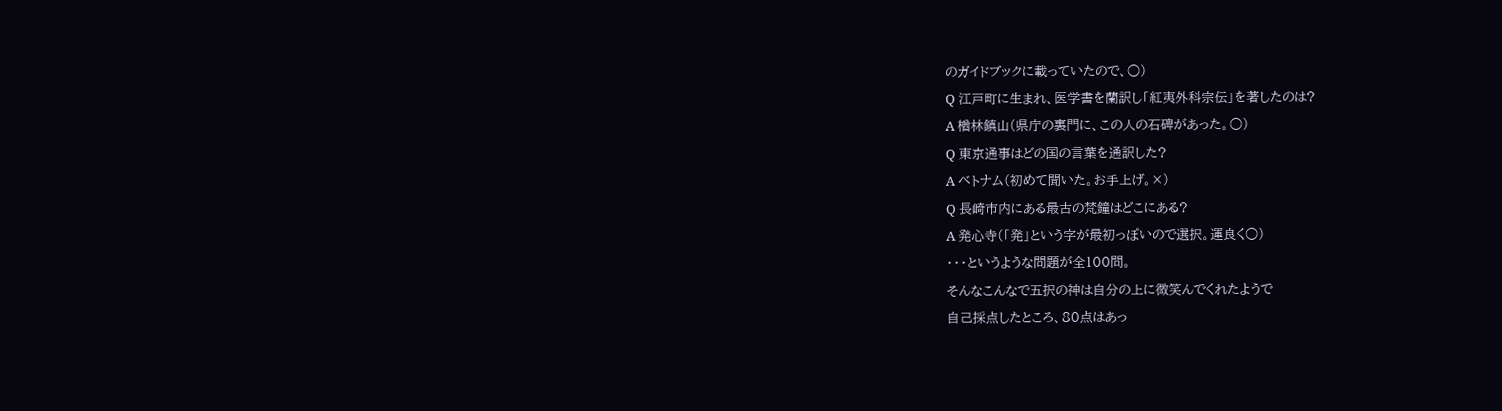のガイドブックに載っていたので、○)
Q 江戸町に生まれ、医学書を蘭訳し「紅夷外科宗伝」を著したのは?
A 楢林鎮山(県庁の裏門に、この人の石碑があった。○)
Q 東京通事はどの国の言葉を通訳した?
A ベトナム(初めて聞いた。お手上げ。×)
Q 長崎市内にある最古の梵鐘はどこにある?
A 発心寺(「発」という字が最初っぽいので選択。運良く○)
・・・というような問題が全100問。
そんなこんなで五択の神は自分の上に微笑んでくれたようで
自己採点したところ、80点はあっ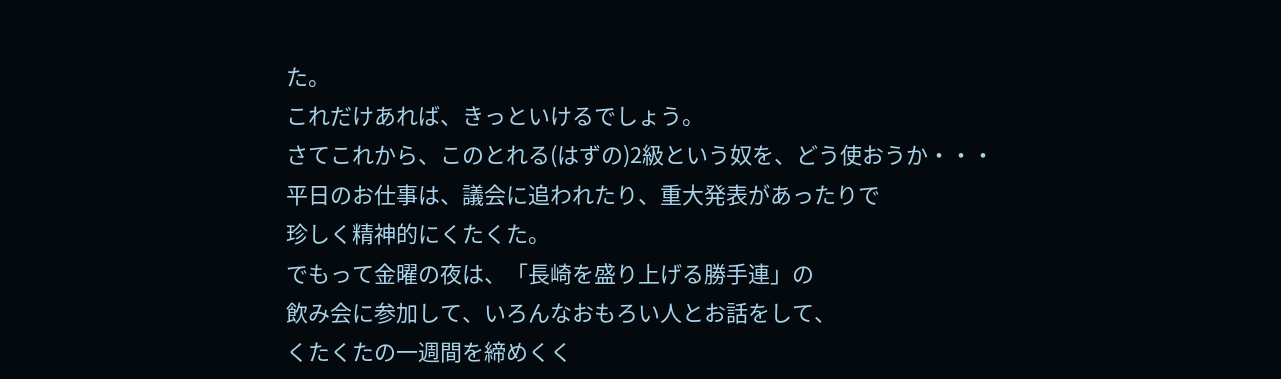た。
これだけあれば、きっといけるでしょう。
さてこれから、このとれる(はずの)2級という奴を、どう使おうか・・・
平日のお仕事は、議会に追われたり、重大発表があったりで
珍しく精神的にくたくた。
でもって金曜の夜は、「長崎を盛り上げる勝手連」の
飲み会に参加して、いろんなおもろい人とお話をして、
くたくたの一週間を締めくく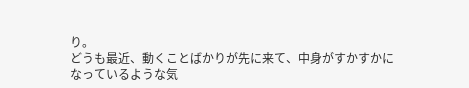り。
どうも最近、動くことばかりが先に来て、中身がすかすかに
なっているような気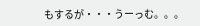もするが・・・うーっむ。。。